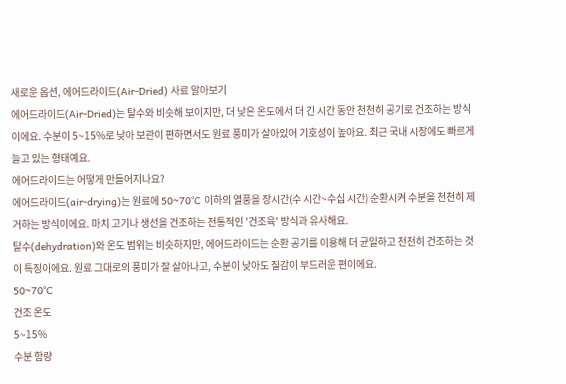새로운 옵션, 에어드라이드(Air-Dried) 사료 알아보기
에어드라이드(Air-Dried)는 탈수와 비슷해 보이지만, 더 낮은 온도에서 더 긴 시간 동안 천천히 공기로 건조하는 방식이에요. 수분이 5~15%로 낮아 보관이 편하면서도 원료 풍미가 살아있어 기호성이 높아요. 최근 국내 시장에도 빠르게 늘고 있는 형태예요.
에어드라이드는 어떻게 만들어지나요?
에어드라이드(air-drying)는 원료에 50~70°C 이하의 열풍을 장시간(수 시간~수십 시간) 순환시켜 수분을 천천히 제거하는 방식이에요. 마치 고기나 생선을 건조하는 전통적인 '건조육' 방식과 유사해요.
탈수(dehydration)와 온도 범위는 비슷하지만, 에어드라이드는 순환 공기를 이용해 더 균일하고 천천히 건조하는 것이 특징이에요. 원료 그대로의 풍미가 잘 살아나고, 수분이 낮아도 질감이 부드러운 편이에요.
50~70°C
건조 온도
5~15%
수분 함량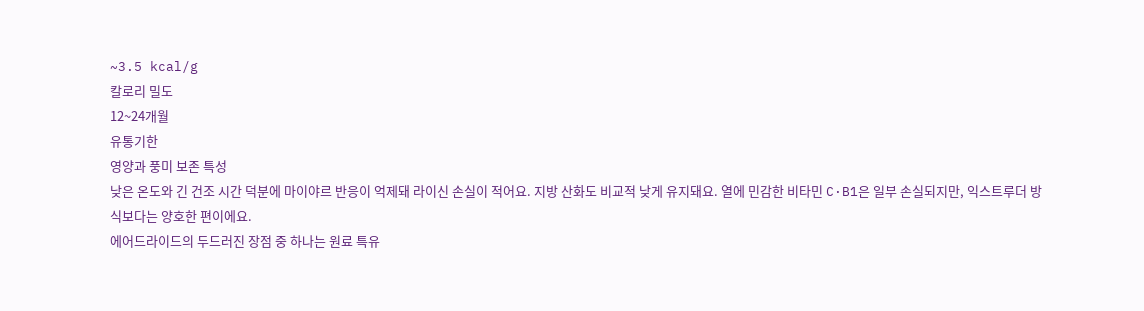~3.5 kcal/g
칼로리 밀도
12~24개월
유통기한
영양과 풍미 보존 특성
낮은 온도와 긴 건조 시간 덕분에 마이야르 반응이 억제돼 라이신 손실이 적어요. 지방 산화도 비교적 낮게 유지돼요. 열에 민감한 비타민 C·B1은 일부 손실되지만, 익스트루더 방식보다는 양호한 편이에요.
에어드라이드의 두드러진 장점 중 하나는 원료 특유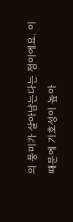의 풍미가 살아남는다는 점이에요. 이 때문에 기호성이 높아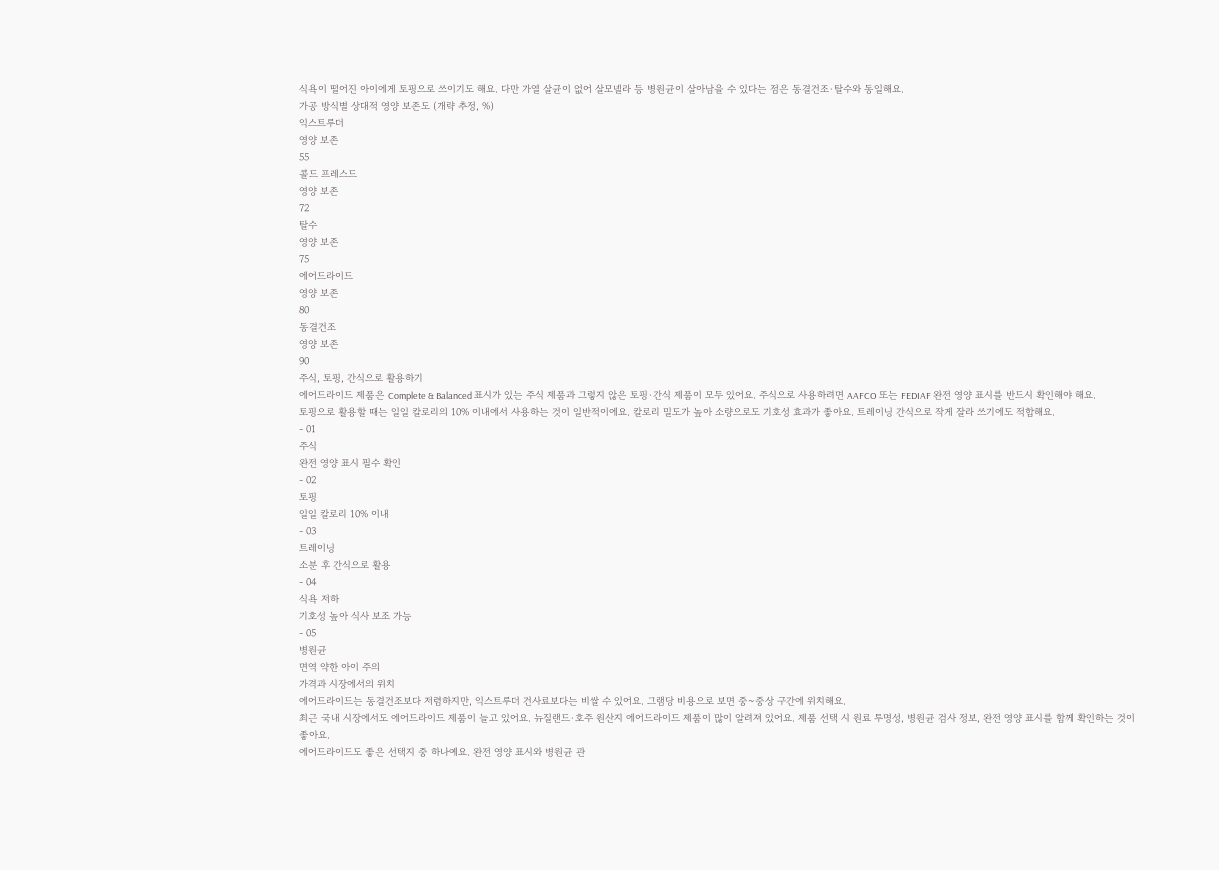식욕이 떨어진 아이에게 토핑으로 쓰이기도 해요. 다만 가열 살균이 없어 살모넬라 등 병원균이 살아남을 수 있다는 점은 동결건조·탈수와 동일해요.
가공 방식별 상대적 영양 보존도 (개략 추정, %)
익스트루더
영양 보존
55
콜드 프레스드
영양 보존
72
탈수
영양 보존
75
에어드라이드
영양 보존
80
동결건조
영양 보존
90
주식, 토핑, 간식으로 활용하기
에어드라이드 제품은 Complete & Balanced 표시가 있는 주식 제품과 그렇지 않은 토핑·간식 제품이 모두 있어요. 주식으로 사용하려면 AAFCO 또는 FEDIAF 완전 영양 표시를 반드시 확인해야 해요.
토핑으로 활용할 때는 일일 칼로리의 10% 이내에서 사용하는 것이 일반적이에요. 칼로리 밀도가 높아 소량으로도 기호성 효과가 좋아요. 트레이닝 간식으로 작게 잘라 쓰기에도 적합해요.
- 01
주식
완전 영양 표시 필수 확인
- 02
토핑
일일 칼로리 10% 이내
- 03
트레이닝
소분 후 간식으로 활용
- 04
식욕 저하
기호성 높아 식사 보조 가능
- 05
병원균
면역 약한 아이 주의
가격과 시장에서의 위치
에어드라이드는 동결건조보다 저렴하지만, 익스트루더 건사료보다는 비쌀 수 있어요. 그램당 비용으로 보면 중~중상 구간에 위치해요.
최근 국내 시장에서도 에어드라이드 제품이 늘고 있어요. 뉴질랜드·호주 원산지 에어드라이드 제품이 많이 알려져 있어요. 제품 선택 시 원료 투명성, 병원균 검사 정보, 완전 영양 표시를 함께 확인하는 것이 좋아요.
에어드라이드도 좋은 선택지 중 하나예요. 완전 영양 표시와 병원균 관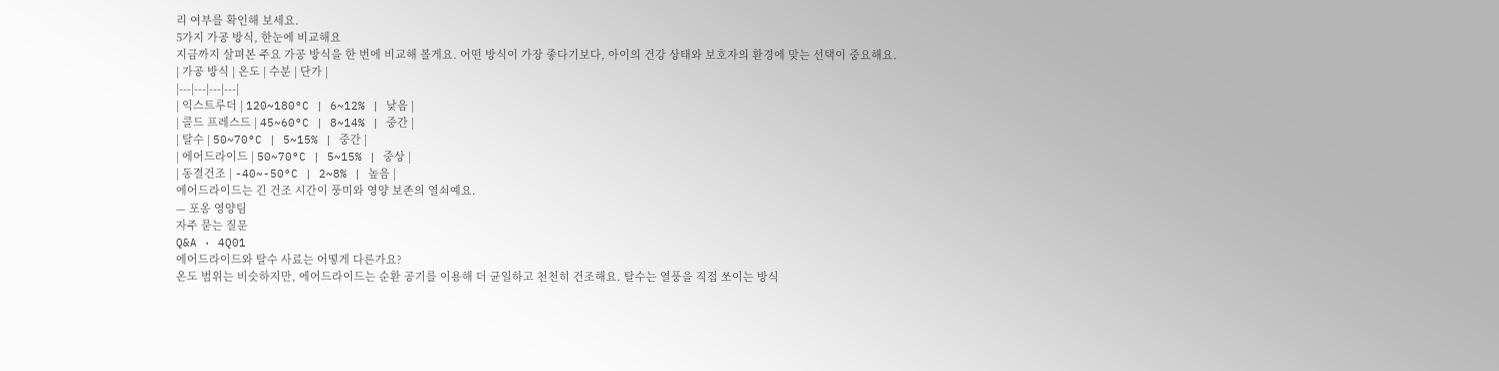리 여부를 확인해 보세요.
5가지 가공 방식, 한눈에 비교해요
지금까지 살펴본 주요 가공 방식을 한 번에 비교해 볼게요. 어떤 방식이 가장 좋다기보다, 아이의 건강 상태와 보호자의 환경에 맞는 선택이 중요해요.
| 가공 방식 | 온도 | 수분 | 단가 |
|---|---|---|---|
| 익스트루더 | 120~180°C | 6~12% | 낮음 |
| 콜드 프레스드 | 45~60°C | 8~14% | 중간 |
| 탈수 | 50~70°C | 5~15% | 중간 |
| 에어드라이드 | 50~70°C | 5~15% | 중상 |
| 동결건조 | -40~-50°C | 2~8% | 높음 |
에어드라이드는 긴 건조 시간이 풍미와 영양 보존의 열쇠예요.
— 포옹 영양팀
자주 묻는 질문
Q&A · 4Q01
에어드라이드와 탈수 사료는 어떻게 다른가요?
온도 범위는 비슷하지만, 에어드라이드는 순환 공기를 이용해 더 균일하고 천천히 건조해요. 탈수는 열풍을 직접 쏘이는 방식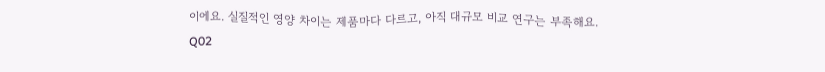이에요. 실질적인 영양 차이는 제품마다 다르고, 아직 대규모 비교 연구는 부족해요.
Q02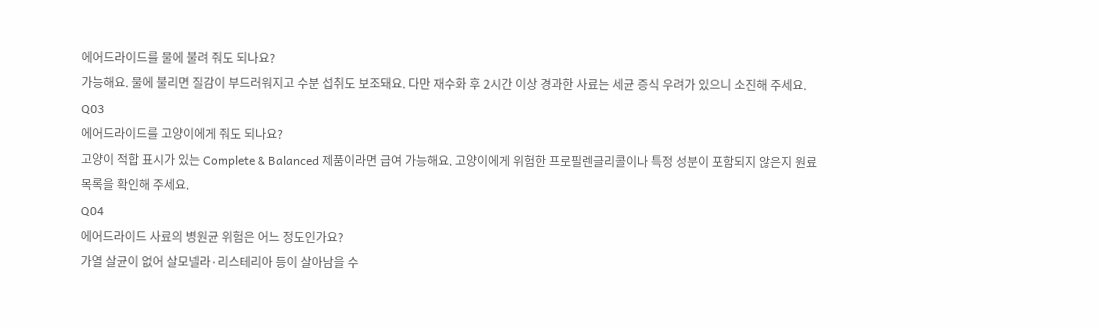에어드라이드를 물에 불려 줘도 되나요?
가능해요. 물에 불리면 질감이 부드러워지고 수분 섭취도 보조돼요. 다만 재수화 후 2시간 이상 경과한 사료는 세균 증식 우려가 있으니 소진해 주세요.
Q03
에어드라이드를 고양이에게 줘도 되나요?
고양이 적합 표시가 있는 Complete & Balanced 제품이라면 급여 가능해요. 고양이에게 위험한 프로필렌글리콜이나 특정 성분이 포함되지 않은지 원료 목록을 확인해 주세요.
Q04
에어드라이드 사료의 병원균 위험은 어느 정도인가요?
가열 살균이 없어 살모넬라·리스테리아 등이 살아남을 수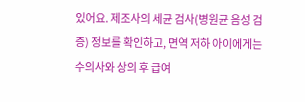있어요. 제조사의 세균 검사(병원균 음성 검증) 정보를 확인하고, 면역 저하 아이에게는 수의사와 상의 후 급여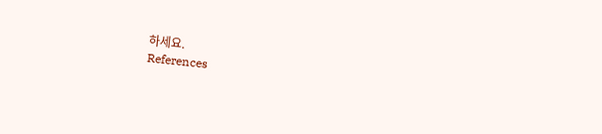하세요.
References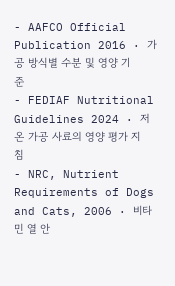- AAFCO Official Publication 2016 · 가공 방식별 수분 및 영양 기준
- FEDIAF Nutritional Guidelines 2024 · 저온 가공 사료의 영양 평가 지침
- NRC, Nutrient Requirements of Dogs and Cats, 2006 · 비타민 열 안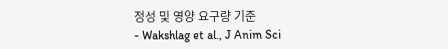정성 및 영양 요구량 기준
- Wakshlag et al., J Anim Sci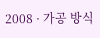2008 · 가공 방식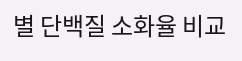별 단백질 소화율 비교